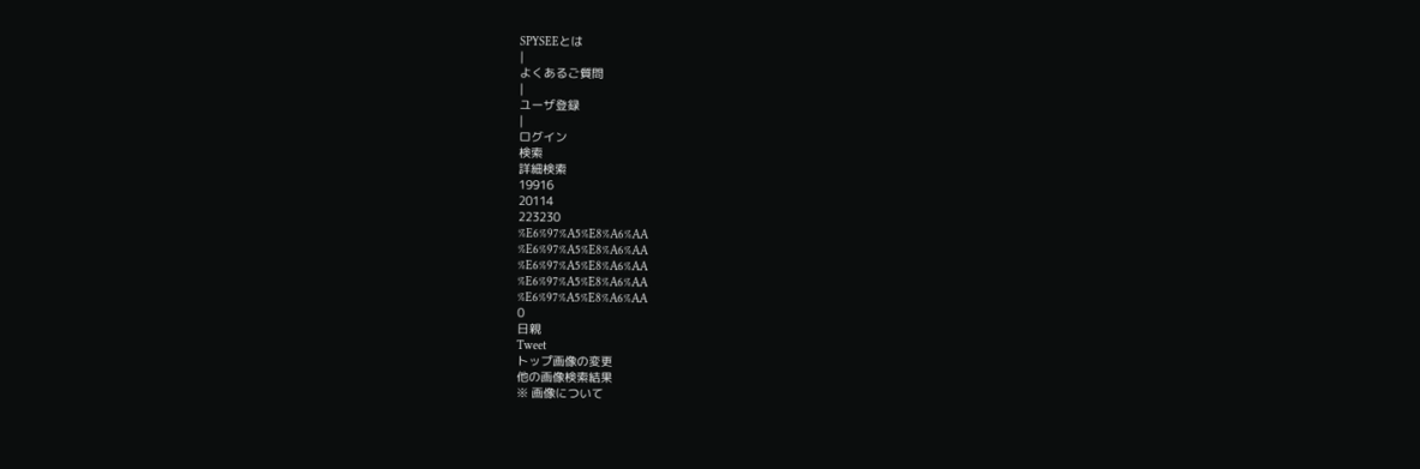SPYSEEとは
|
よくあるご質問
|
ユーザ登録
|
ログイン
検索
詳細検索
19916
20114
223230
%E6%97%A5%E8%A6%AA
%E6%97%A5%E8%A6%AA
%E6%97%A5%E8%A6%AA
%E6%97%A5%E8%A6%AA
%E6%97%A5%E8%A6%AA
0
日親
Tweet
トップ画像の変更
他の画像検索結果
※ 画像について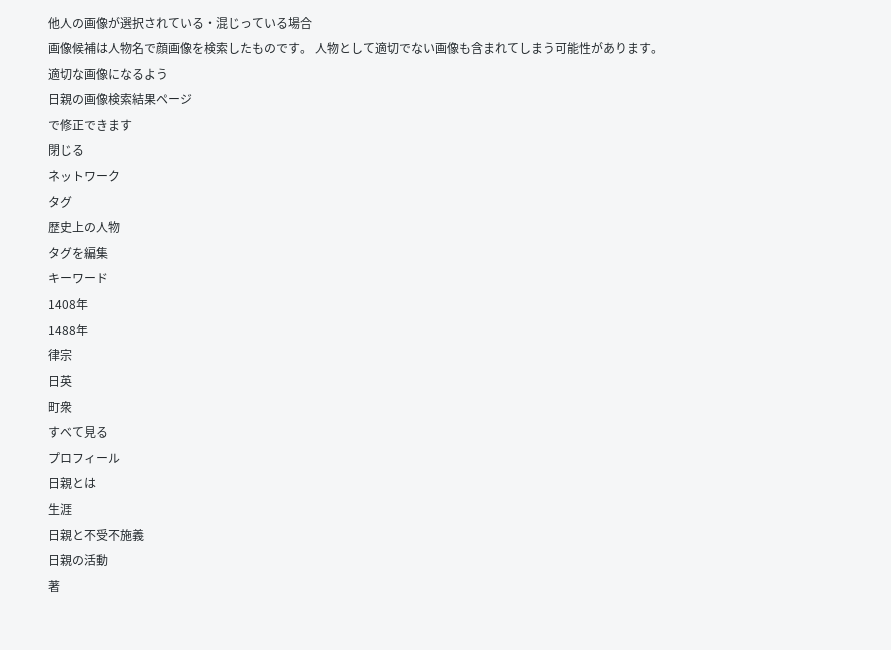他人の画像が選択されている・混じっている場合
画像候補は人物名で顔画像を検索したものです。 人物として適切でない画像も含まれてしまう可能性があります。
適切な画像になるよう
日親の画像検索結果ページ
で修正できます
閉じる
ネットワーク
タグ
歴史上の人物
タグを編集
キーワード
1408年
1488年
律宗
日英
町衆
すべて見る
プロフィール
日親とは
生涯
日親と不受不施義
日親の活動
著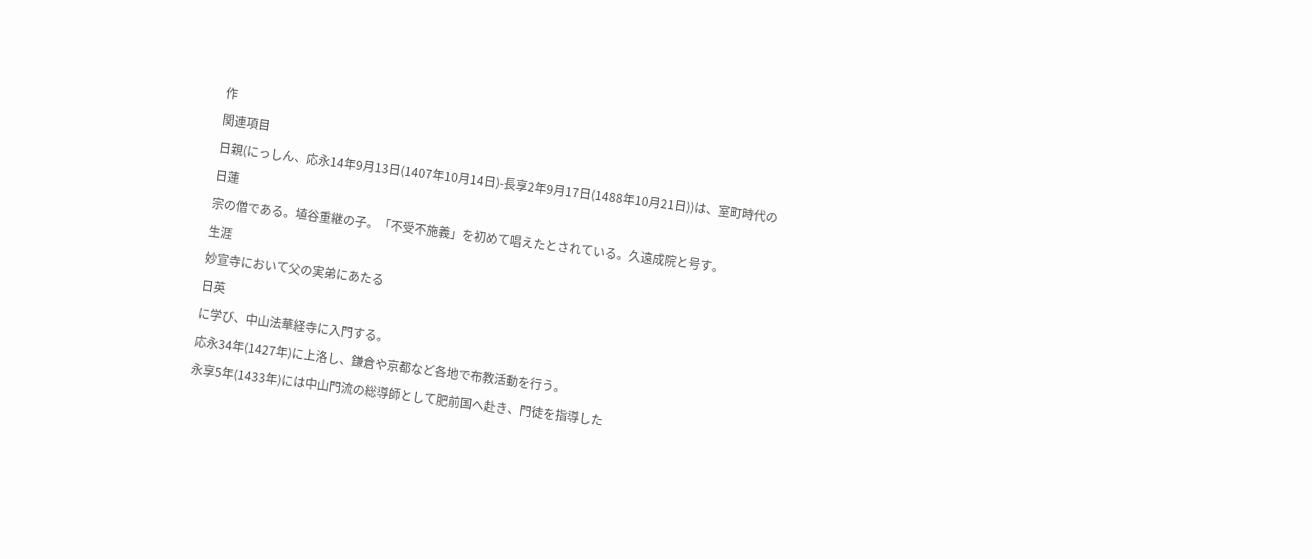作
関連項目
日親(にっしん、応永14年9月13日(1407年10月14日)-長享2年9月17日(1488年10月21日))は、室町時代の
日蓮
宗の僧である。埴谷重継の子。「不受不施義」を初めて唱えたとされている。久遠成院と号す。
生涯
妙宣寺において父の実弟にあたる
日英
に学び、中山法華経寺に入門する。
応永34年(1427年)に上洛し、鎌倉や京都など各地で布教活動を行う。
永享5年(1433年)には中山門流の総導師として肥前国へ赴き、門徒を指導した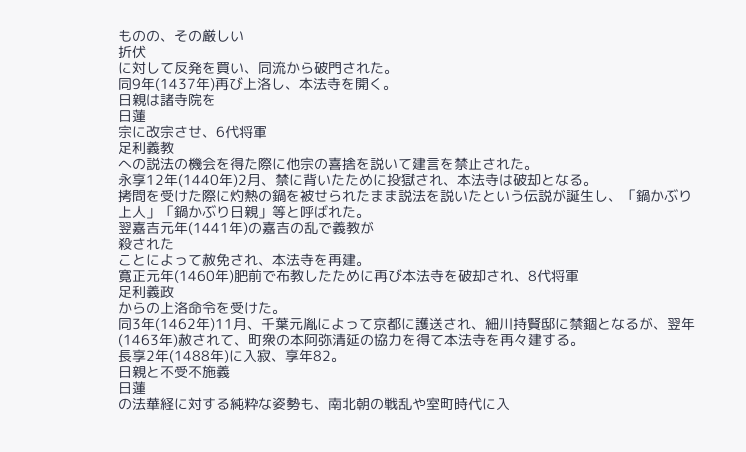ものの、その厳しい
折伏
に対して反発を買い、同流から破門された。
同9年(1437年)再び上洛し、本法寺を開く。
日親は諸寺院を
日蓮
宗に改宗させ、6代将軍
足利義教
への説法の機会を得た際に他宗の喜捨を説いて建言を禁止された。
永享12年(1440年)2月、禁に背いたために投獄され、本法寺は破却となる。
拷問を受けた際に灼熱の鍋を被せられたまま説法を説いたという伝説が誕生し、「鍋かぶり上人」「鍋かぶり日親」等と呼ばれた。
翌嘉吉元年(1441年)の嘉吉の乱で義教が
殺された
ことによって赦免され、本法寺を再建。
寛正元年(1460年)肥前で布教したために再び本法寺を破却され、8代将軍
足利義政
からの上洛命令を受けた。
同3年(1462年)11月、千葉元胤によって京都に護送され、細川持賢邸に禁錮となるが、翌年(1463年)赦されて、町衆の本阿弥清延の協力を得て本法寺を再々建する。
長享2年(1488年)に入寂、享年82。
日親と不受不施義
日蓮
の法華経に対する純粋な姿勢も、南北朝の戦乱や室町時代に入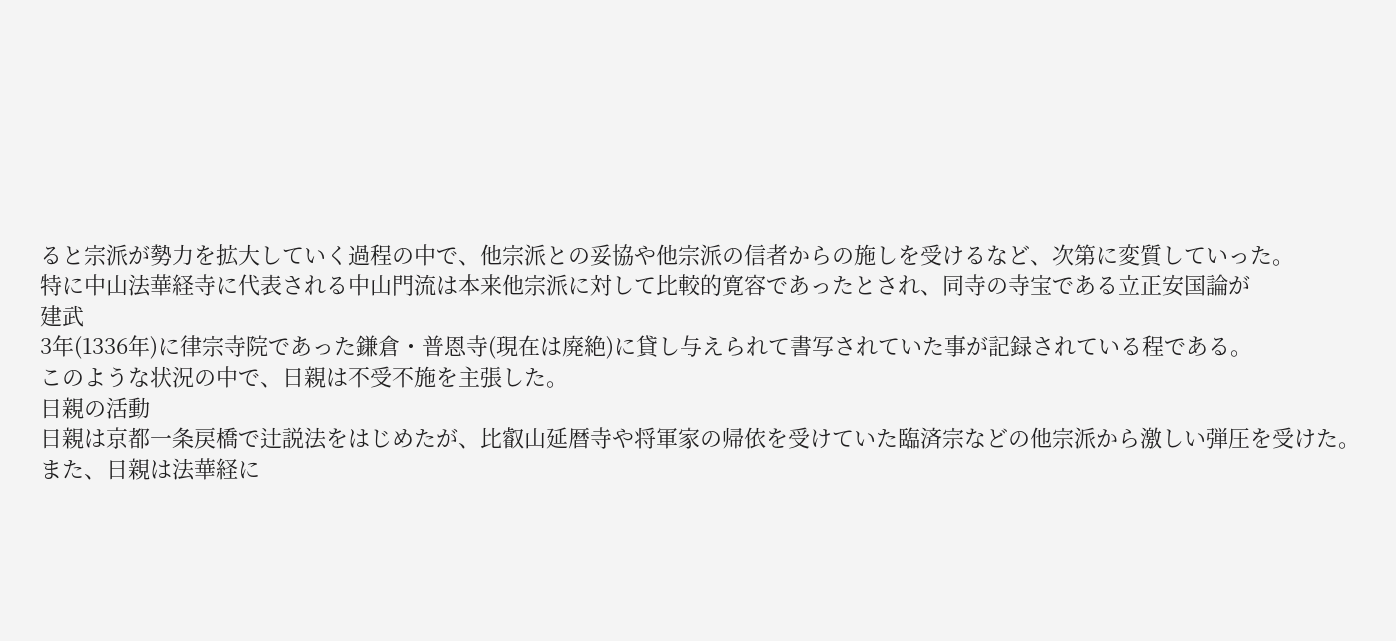ると宗派が勢力を拡大していく過程の中で、他宗派との妥協や他宗派の信者からの施しを受けるなど、次第に変質していった。
特に中山法華経寺に代表される中山門流は本来他宗派に対して比較的寛容であったとされ、同寺の寺宝である立正安国論が
建武
3年(1336年)に律宗寺院であった鎌倉・普恩寺(現在は廃絶)に貸し与えられて書写されていた事が記録されている程である。
このような状況の中で、日親は不受不施を主張した。
日親の活動
日親は京都一条戻橋で辻説法をはじめたが、比叡山延暦寺や将軍家の帰依を受けていた臨済宗などの他宗派から激しい弾圧を受けた。
また、日親は法華経に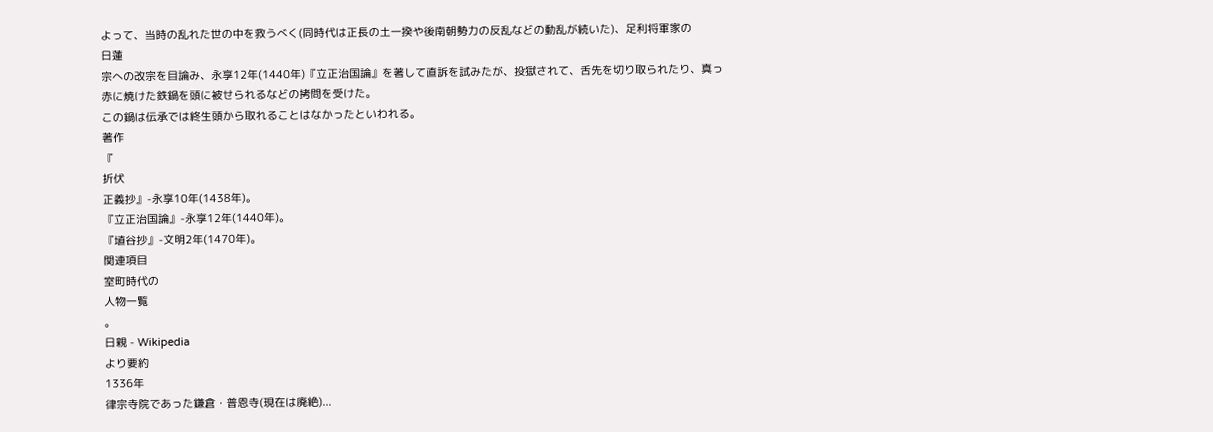よって、当時の乱れた世の中を救うべく(同時代は正長の土一揆や後南朝勢力の反乱などの動乱が続いた)、足利将軍家の
日蓮
宗への改宗を目論み、永享12年(1440年)『立正治国論』を著して直訴を試みたが、投獄されて、舌先を切り取られたり、真っ赤に焼けた鉄鍋を頭に被せられるなどの拷問を受けた。
この鍋は伝承では終生頭から取れることはなかったといわれる。
著作
『
折伏
正義抄』-永享10年(1438年)。
『立正治国論』-永享12年(1440年)。
『埴谷抄』-文明2年(1470年)。
関連項目
室町時代の
人物一覧
。
日親 - Wikipedia
より要約
1336年
律宗寺院であった鎌倉・普恩寺(現在は廃絶)...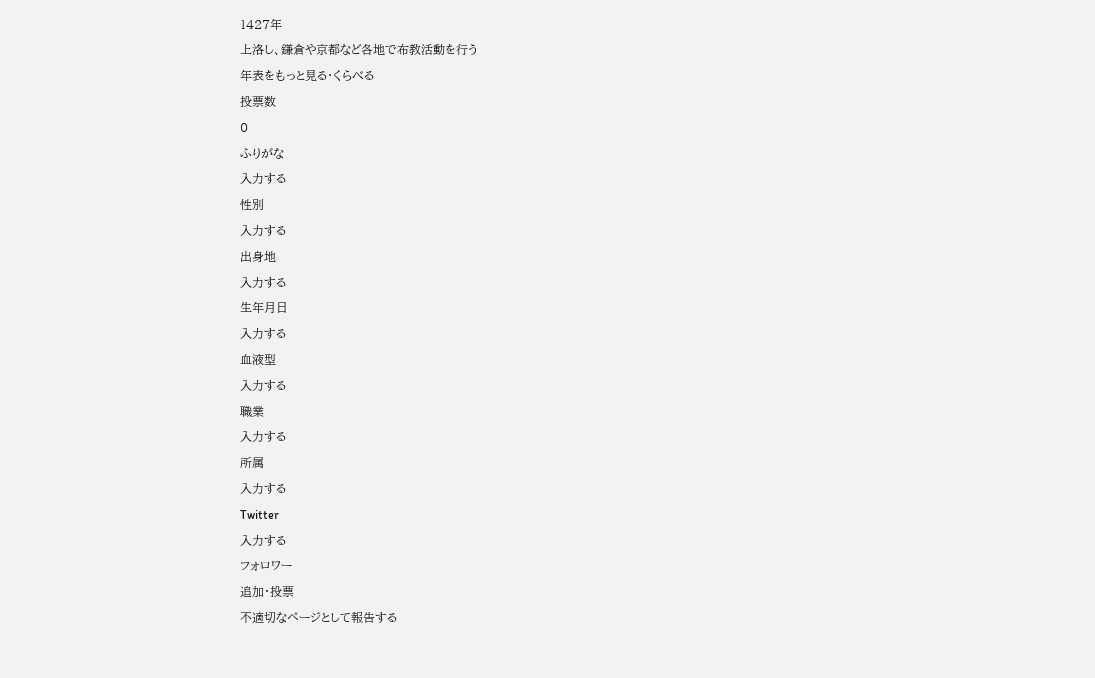1427年
上洛し、鎌倉や京都など各地で布教活動を行う
年表をもっと見る・くらべる
投票数
0
ふりがな
入力する
性別
入力する
出身地
入力する
生年月日
入力する
血液型
入力する
職業
入力する
所属
入力する
Twitter
入力する
フォロワー
追加・投票
不適切なページとして報告する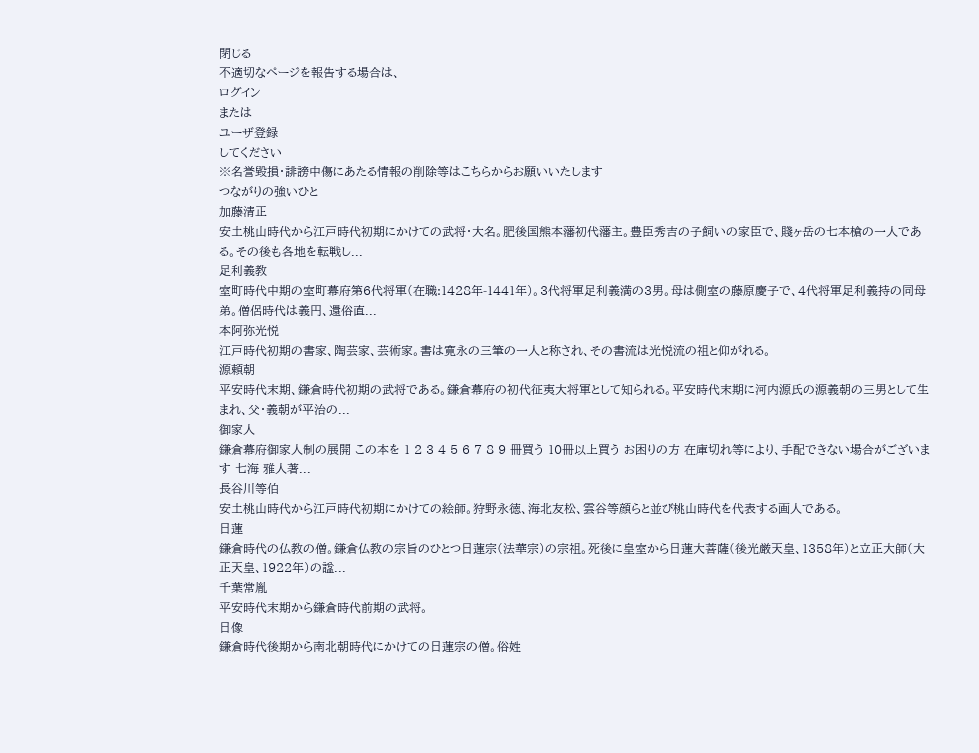閉じる
不適切なページを報告する場合は、
ログイン
または
ユーザ登録
してください
※名誉毀損・誹謗中傷にあたる情報の削除等はこちらからお願いいたします
つながりの強いひと
加藤清正
安土桃山時代から江戸時代初期にかけての武将・大名。肥後国熊本藩初代藩主。豊臣秀吉の子飼いの家臣で、賤ヶ岳の七本槍の一人である。その後も各地を転戦し...
足利義教
室町時代中期の室町幕府第6代将軍(在職:1428年-1441年)。3代将軍足利義満の3男。母は側室の藤原慶子で、4代将軍足利義持の同母弟。僧侶時代は義円、還俗直...
本阿弥光悦
江戸時代初期の書家、陶芸家、芸術家。書は寛永の三筆の一人と称され、その書流は光悦流の祖と仰がれる。
源頼朝
平安時代末期、鎌倉時代初期の武将である。鎌倉幕府の初代征夷大将軍として知られる。平安時代末期に河内源氏の源義朝の三男として生まれ、父・義朝が平治の...
御家人
鎌倉幕府御家人制の展開 この本を 1 2 3 4 5 6 7 8 9 冊買う 10冊以上買う お困りの方 在庫切れ等により、手配できない場合がございます 七海 雅人著...
長谷川等伯
安土桃山時代から江戸時代初期にかけての絵師。狩野永徳、海北友松、雲谷等顔らと並び桃山時代を代表する画人である。
日蓮
鎌倉時代の仏教の僧。鎌倉仏教の宗旨のひとつ日蓮宗(法華宗)の宗祖。死後に皇室から日蓮大菩薩(後光厳天皇、1358年)と立正大師(大正天皇、1922年)の諡...
千葉常胤
平安時代末期から鎌倉時代前期の武将。
日像
鎌倉時代後期から南北朝時代にかけての日蓮宗の僧。俗姓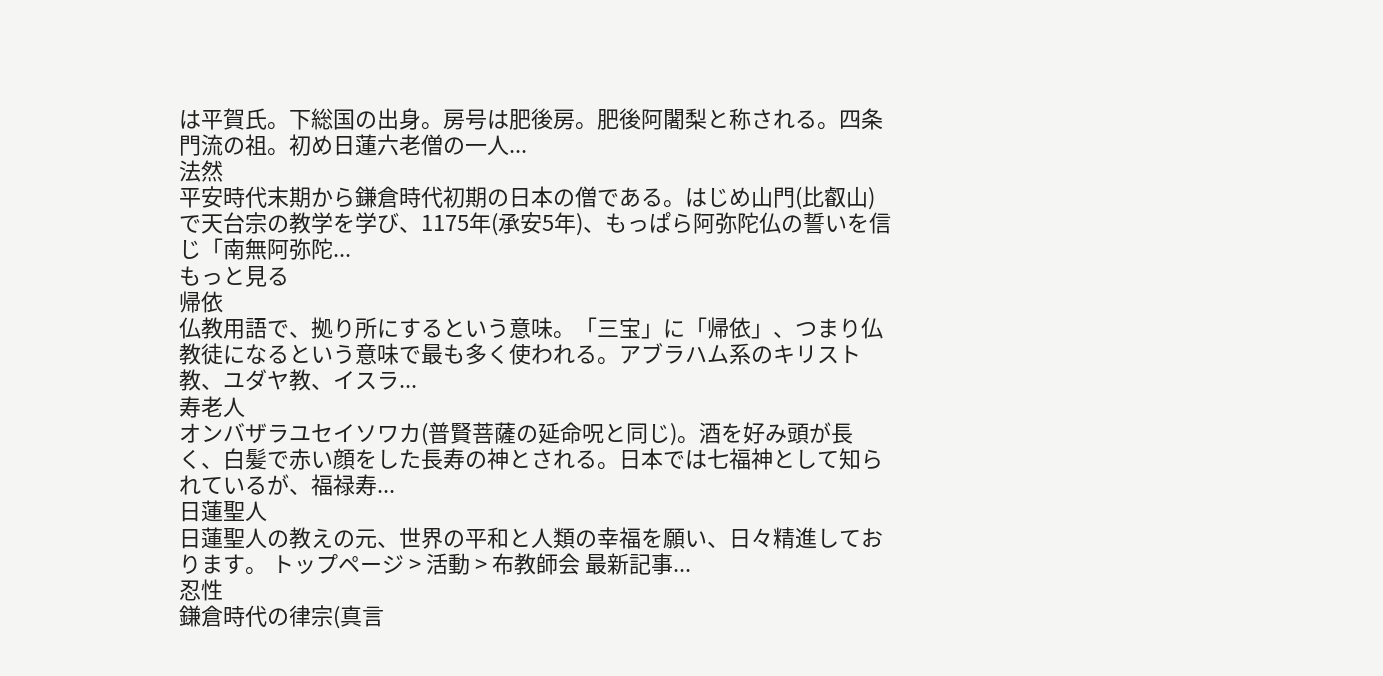は平賀氏。下総国の出身。房号は肥後房。肥後阿闍梨と称される。四条門流の祖。初め日蓮六老僧の一人...
法然
平安時代末期から鎌倉時代初期の日本の僧である。はじめ山門(比叡山)で天台宗の教学を学び、1175年(承安5年)、もっぱら阿弥陀仏の誓いを信じ「南無阿弥陀...
もっと見る
帰依
仏教用語で、拠り所にするという意味。「三宝」に「帰依」、つまり仏教徒になるという意味で最も多く使われる。アブラハム系のキリスト教、ユダヤ教、イスラ...
寿老人
オンバザラユセイソワカ(普賢菩薩の延命呪と同じ)。酒を好み頭が長く、白髪で赤い顔をした長寿の神とされる。日本では七福神として知られているが、福禄寿...
日蓮聖人
日蓮聖人の教えの元、世界の平和と人類の幸福を願い、日々精進しております。 トップページ > 活動 > 布教師会 最新記事...
忍性
鎌倉時代の律宗(真言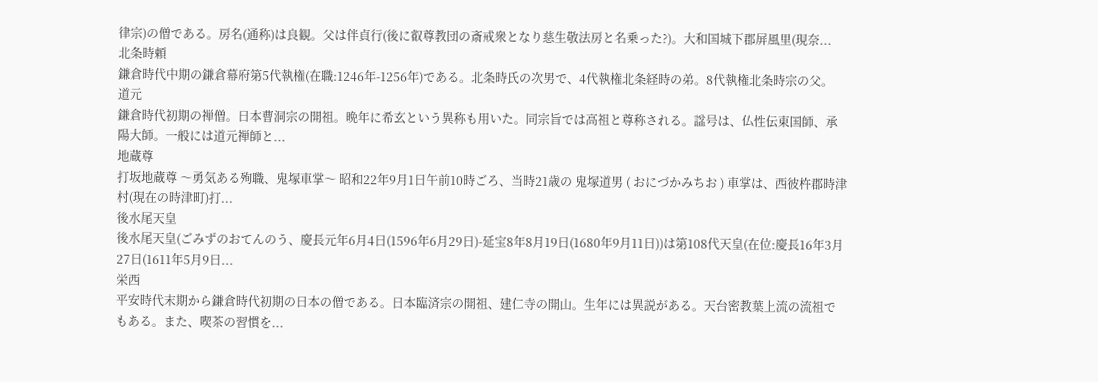律宗)の僧である。房名(通称)は良観。父は伴貞行(後に叡尊教団の斎戒衆となり慈生敬法房と名乗った?)。大和国城下郡屏風里(現奈...
北条時頼
鎌倉時代中期の鎌倉幕府第5代執権(在職:1246年-1256年)である。北条時氏の次男で、4代執権北条経時の弟。8代執権北条時宗の父。
道元
鎌倉時代初期の禅僧。日本曹洞宗の開祖。晩年に希玄という異称も用いた。同宗旨では高祖と尊称される。諡号は、仏性伝東国師、承陽大師。一般には道元禅師と...
地蔵尊
打坂地蔵尊 〜勇気ある殉職、鬼塚車掌〜 昭和22年9月1日午前10時ごろ、当時21歳の 鬼塚道男 ( おにづかみちお ) 車掌は、西彼杵郡時津村(現在の時津町)打...
後水尾天皇
後水尾天皇(ごみずのおてんのう、慶長元年6月4日(1596年6月29日)-延宝8年8月19日(1680年9月11日))は第108代天皇(在位:慶長16年3月27日(1611年5月9日...
栄西
平安時代末期から鎌倉時代初期の日本の僧である。日本臨済宗の開祖、建仁寺の開山。生年には異説がある。天台密教葉上流の流祖でもある。また、喫茶の習慣を...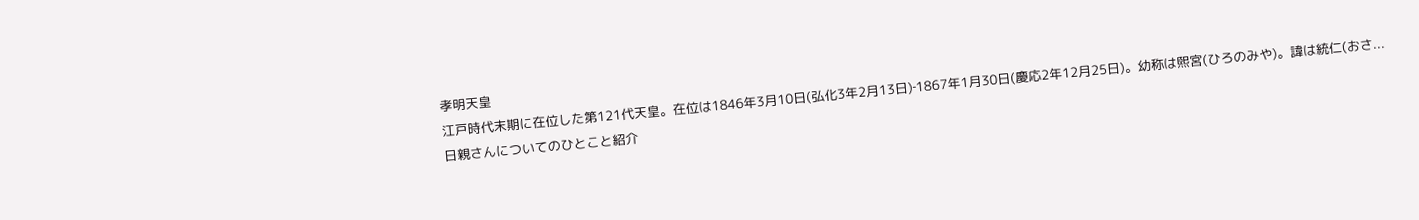孝明天皇
江戸時代末期に在位した第121代天皇。在位は1846年3月10日(弘化3年2月13日)‐1867年1月30日(慶応2年12月25日)。幼称は煕宮(ひろのみや)。諱は統仁(おさ...
日親さんについてのひとこと紹介